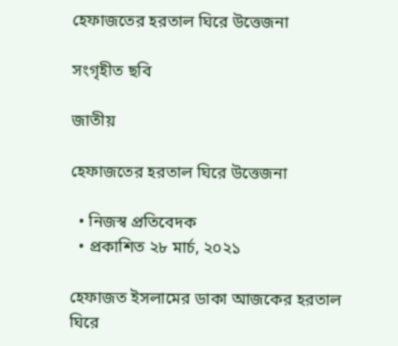হেফাজতের হরতাল ঘিরে উত্তেজনা

সংগৃহীত ছবি

জাতীয়

হেফাজতের হরতাল ঘিরে উত্তেজনা

  • নিজস্ব প্রতিবেদক
  • প্রকাশিত ২৮ মার্চ, ২০২১

হেফাজত ইসলামের ডাকা আজকের হরতাল ঘিরে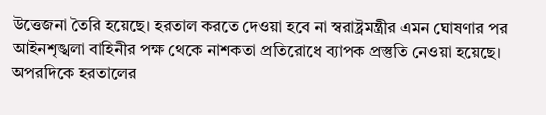উত্তেজনা তৈরি হয়েছে। হরতাল করতে দেওয়া হবে না স্বরাষ্ট্রমন্ত্রীর এমন ঘোষণার পর আইনশৃঙ্খলা বাহিনীর পক্ষ থেকে নাশকতা প্রতিরোধে ব্যাপক প্রস্তুতি নেওয়া হয়েছে। অপরদিকে হরতালের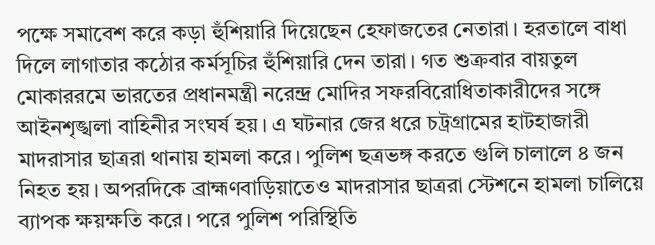পক্ষে সমাবেশ করে কড়া হুঁশিয়ারি দিয়েছেন হেফাজতের নেতারা। হরতালে বাধা দিলে লাগাতার কঠোর কর্মসূচির হুঁশিয়ারি দেন তারা। গত শুক্রবার বায়তুল মোকাররমে ভারতের প্রধানমন্ত্রী নরেন্দ্র মোদির সফরবিরোধিতাকারীদের সঙ্গে আইনশৃঙ্খলা বাহিনীর সংঘর্ষ হয়। এ ঘটনার জের ধরে চট্রগ্রামের হাটহাজারী মাদরাসার ছাত্ররা থানায় হামলা করে। পুলিশ ছত্রভঙ্গ করতে গুলি চালালে ৪ জন নিহত হয়। অপরদিকে ব্রাহ্মণবাড়িয়াতেও মাদরাসার ছাত্ররা স্টেশনে হামলা চালিয়ে ব্যাপক ক্ষয়ক্ষতি করে। পরে পুলিশ পরিস্থিতি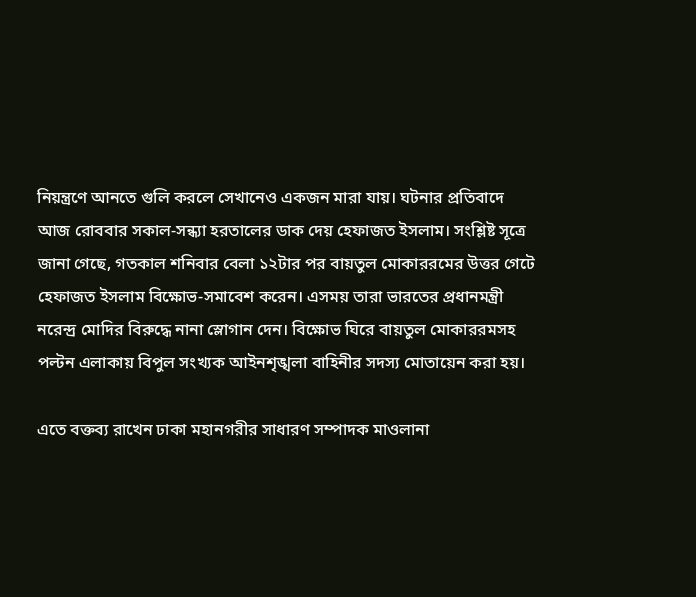নিয়ন্ত্রণে আনতে গুলি করলে সেখানেও একজন মারা যায়। ঘটনার প্রতিবাদে আজ রোববার সকাল-সন্ধ্যা হরতালের ডাক দেয় হেফাজত ইসলাম। সংশ্লিষ্ট সূত্রে জানা গেছে, গতকাল শনিবার বেলা ১২টার পর বায়তুল মোকাররমের উত্তর গেটে হেফাজত ইসলাম বিক্ষোভ-সমাবেশ করেন। এসময় তারা ভারতের প্রধানমন্ত্রী নরেন্দ্র মোদির বিরুদ্ধে নানা স্লোগান দেন। বিক্ষোভ ঘিরে বায়তুল মোকাররমসহ পল্টন এলাকায় বিপুল সংখ্যক আইনশৃঙ্খলা বাহিনীর সদস্য মোতায়েন করা হয়।

এতে বক্তব্য রাখেন ঢাকা মহানগরীর সাধারণ সম্পাদক মাওলানা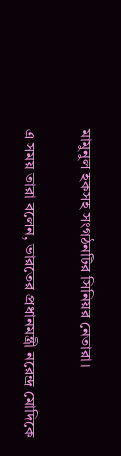মামুনুল হকসহ সংগঠনটির সিনিয়র নেতারা।

এ সময় তারা বলেন, ভারতের প্রধানমন্ত্রী নরেন্দ্র মোদিকে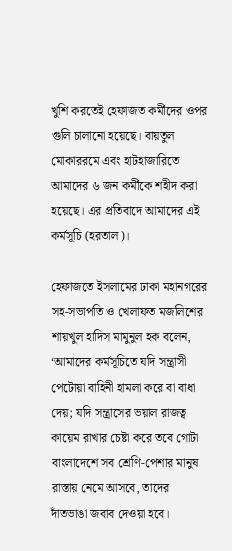খুশি করতেই হেফাজত কর্মীদের ওপর গুলি চালানো হয়েছে। বায়তুল মোকাররমে এবং হাটহাজারিতে আমাদের ৬ জন কর্মীকে শহীদ করা হয়েছে। এর প্রতিবাদে আমাদের এই কর্মসূচি (হরতাল)।

হেফাজতে ইসলামের ঢাকা মহানগরের সহ-সভাপতি ও খেলাফত মজলিশের শায়খুল হাদিস মামুনুল হক বলেন, ‘আমাদের কর্মসূচিতে যদি সন্ত্রাসী পেটোয়া বাহিনী হামলা করে বা বাধা দেয়; যদি সন্ত্রাসের ভয়াল রাজত্ব কায়েম রাখার চেষ্টা করে তবে গোটা বাংলাদেশে সব শ্রেণি-পেশার মানুষ রাস্তায় নেমে আসবে, তাদের দাঁতভাঙা জবাব দেওয়া হবে।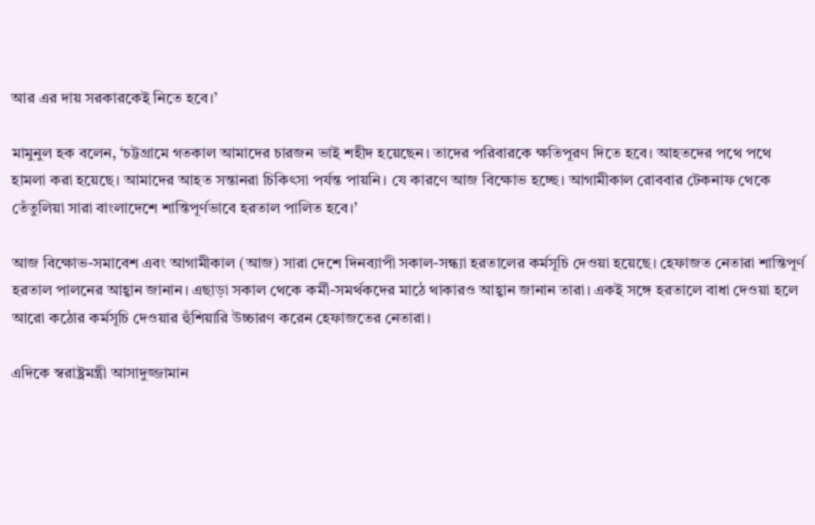আর এর দায় সরকারকেই নিতে হবে।’

মামুনুল হক বলেন, ‘চট্টগ্রামে গতকাল আমাদের চারজন ভাই শহীদ হয়েছেন। তাদের পরিবারকে ক্ষতিপূরণ দিতে হবে। আহতদের পথে পথে হামলা করা হয়েছে। আমাদের আহত সন্তানরা চিকিৎসা পর্যন্ত পায়নি। যে কারণে আজ বিক্ষোভ হচ্ছে। আগামীকাল রোববার টেকনাফ থেকে তেঁতুলিয়া সারা বাংলাদেশে শান্তিপূর্ণভাবে হরতাল পালিত হবে।’

আজ বিক্ষোভ-সমাবেশ এবং আগামীকাল (আজ) সারা দেশে দিনব্যাপী সকাল-সন্ধ্যা হরতালের কর্মসূচি দেওয়া হয়েছে। হেফাজত নেতারা শান্তিপূর্ণ হরতাল পালনের আহ্বান জানান। এছাড়া সকাল থেকে কর্মী-সমর্থকদের মাঠে থাকারও আহ্বান জানান তারা। একই সঙ্গে হরতালে বাধা দেওয়া হলে আরো কঠোর কর্মসূচি দেওয়ার হুঁশিয়ারি উচ্চারণ করেন হেফাজতের নেতারা।

এদিকে স্বরাষ্ট্রমন্ত্রী আসাদুজ্জামান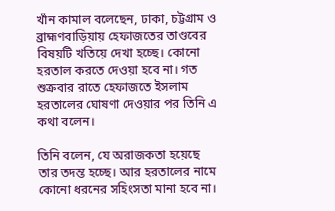খাঁন কামাল বলেছেন, ঢাকা, চট্টগ্রাম ও ব্রাহ্মণবাড়িয়ায় হেফাজতের তাণ্ডবের বিষয়টি খতিয়ে দেখা হচ্ছে। কোনো হরতাল করতে দেওয়া হবে না। গত শুক্রবার রাতে হেফাজতে ইসলাম হরতালের ঘোষণা দেওয়ার পর তিনি এ কথা বলেন।

তিনি বলেন, যে অরাজকতা হয়েছে তার তদন্ত হচ্ছে। আর হরতালের নামে কোনো ধরনের সহিংসতা মানা হবে না।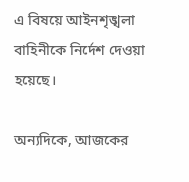এ বিষয়ে আইনশৃঙ্খলা বাহিনীকে নির্দেশ দেওয়া হয়েছে।

অন্যদিকে, আজকের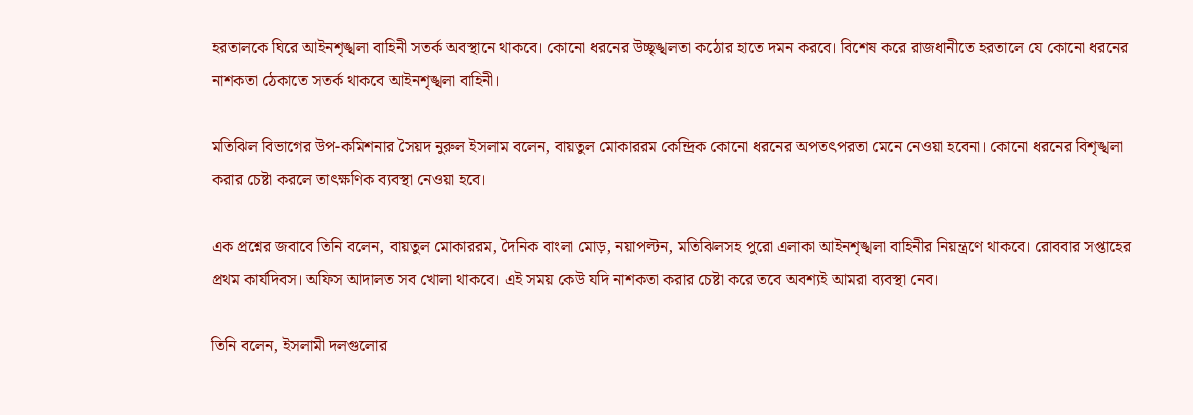হরতালকে ঘিরে আইনশৃঙ্খলা বাহিনী সতর্ক অবস্থানে থাকবে। কোনো ধরনের উচ্ছৃঙ্খলতা কঠোর হাতে দমন করবে। বিশেষ করে রাজধানীতে হরতালে যে কোনো ধরনের নাশকতা ঠেকাতে সতর্ক থাকবে আইনশৃঙ্খলা বাহিনী।

মতিঝিল বিভাগের উপ-কমিশনার সৈয়দ নুরুল ইসলাম বলেন, বায়তুল মোকাররম কেন্দ্রিক কোনো ধরনের অপতৎপরতা মেনে নেওয়া হবেনা। কোনো ধরনের বিশৃঙ্খলা করার চেষ্টা করলে তাৎক্ষণিক ব্যবস্থা নেওয়া হবে।

এক প্রশ্নের জবাবে তিনি বলেন, বায়তুল মোকাররম, দৈনিক বাংলা মোড়, নয়াপল্টন, মতিঝিলসহ পুরো এলাকা আইনশৃঙ্খলা বাহিনীর নিয়ন্ত্রণে থাকবে। রোববার সপ্তাহের প্রথম কার্যদিবস। অফিস আদালত সব খোলা থাকবে। এই সময় কেউ যদি নাশকতা করার চেষ্টা করে তবে অবশ্যই আমরা ব্যবস্থা নেব।

তিনি বলেন, ইসলামী দলগুলোর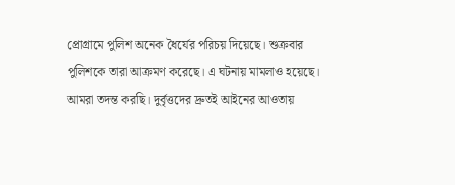প্রোগ্রামে পুলিশ অনেক ধৈর্যের পরিচয় দিয়েছে। শুক্রবার পুলিশকে তারা আক্রমণ করেছে। এ ঘটনায় মামলাও হয়েছে। আমরা তদন্ত করছি। দুর্বৃত্তদের দ্রুতই আইনের আওতায়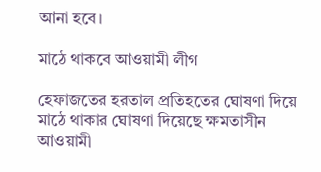আনা হবে।

মাঠে থাকবে আওয়ামী লীগ

হেফাজতের হরতাল প্রতিহতের ঘোষণা দিয়ে মাঠে থাকার ঘোষণা দিয়েছে ক্ষমতাসীন আওয়ামী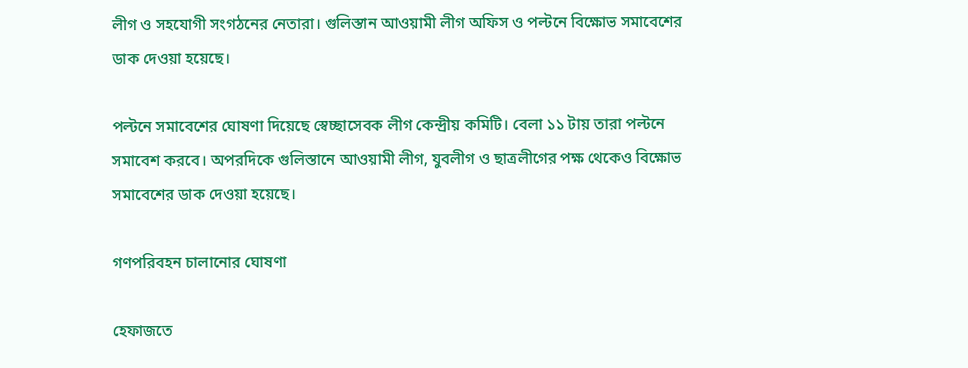লীগ ও সহযোগী সংগঠনের নেতারা। গুলিস্তান আওয়ামী লীগ অফিস ও পল্টনে বিক্ষোভ সমাবেশের ডাক দেওয়া হয়েছে।

পল্টনে সমাবেশের ঘোষণা দিয়েছে স্বেচ্ছাসেবক লীগ কেন্দ্রীয় কমিটি। বেলা ১১ টায় তারা পল্টনে সমাবেশ করবে। অপরদিকে গুলিস্তানে আওয়ামী লীগ, যুবলীগ ও ছাত্রলীগের পক্ষ থেকেও বিক্ষোভ সমাবেশের ডাক দেওয়া হয়েছে।

গণপরিবহন চালানোর ঘোষণা

হেফাজতে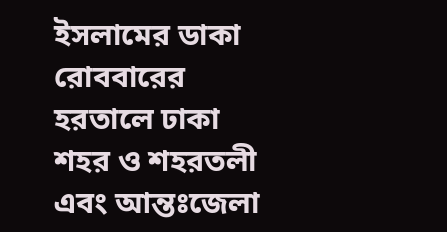ইসলামের ডাকা রোববারের হরতালে ঢাকা শহর ও শহরতলী এবং আন্তঃজেলা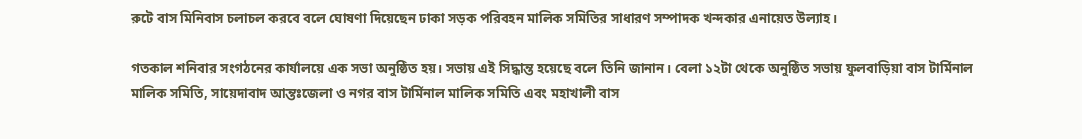রুটে বাস মিনিবাস চলাচল করবে বলে ঘোষণা দিয়েছেন ঢাকা সড়ক পরিবহন মালিক সমিতির সাধারণ সম্পাদক খন্দকার এনায়েত উল্যাহ।

গতকাল শনিবার সংগঠনের কার্যালয়ে এক সভা অনুষ্ঠিত হয়। সভায় এই সিদ্ধান্ত হয়েছে বলে তিনি জানান। বেলা ১২টা থেকে অনুষ্ঠিত সভায় ফুলবাড়িয়া বাস টার্মিনাল মালিক সমিতি, সায়েদাবাদ আন্তঃজেলা ও নগর বাস টার্মিনাল মালিক সমিতি এবং মহাখালী বাস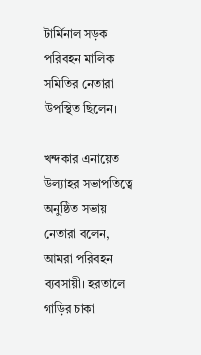টার্মিনাল সড়ক পরিবহন মালিক সমিতির নেতারা উপস্থিত ছিলেন।

খন্দকার এনায়েত উল্যাহর সভাপতিত্বে অনুষ্ঠিত সভায় নেতারা বলেন, আমরা পরিবহন ব্যবসায়ী। হরতালে গাড়ির চাকা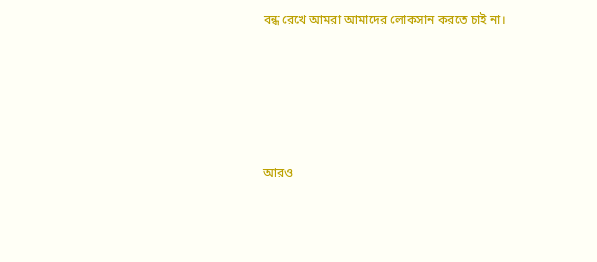বন্ধ রেখে আমরা আমাদের লোকসান করতে চাই না।





আরও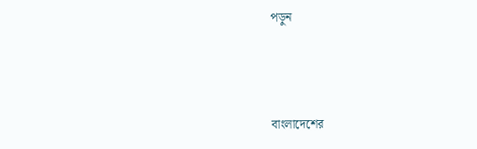পড়ুন



বাংলাদেশের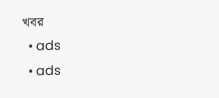খবর
  • ads
  • ads